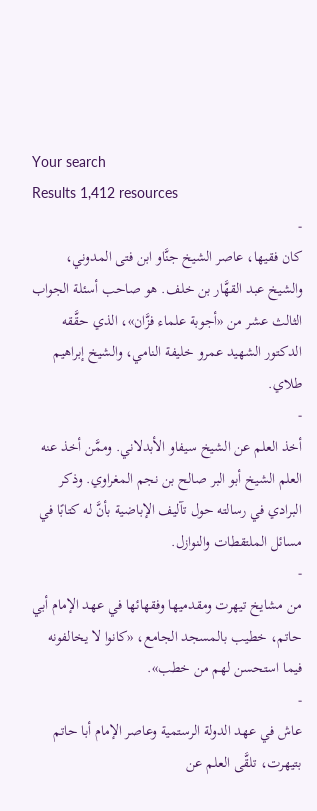Your search
Results 1,412 resources
-
كان فقيها، عاصر الشيخ جنَّاو ابن فتى المدوني، والشيخ عبد القهَّار بن خلف. هو صاحب أسئلة الجواب الثالث عشر من «أجوبة علماء فزَّان»، الذي حقَّقه الدكتور الشهيد عمرو خليفة النامي، والشيخ إبراهيم طلاي.
-
أخذ العلم عن الشيخ سيفاو الأبدلاني. وممَّن أخذ عنه العلم الشيخ أبو البر صالح بن نجم المغراوي. وذكر البرادي في رسالته حول تآليف الإباضية بأنَّ له كتابًا في مسائل الملتقطات والنوازل.
-
من مشايخ تيهرت ومقدميها وفقهائها في عهد الإمام أبي حاتم، خطيب بالمسجد الجامع، «كانوا لا يخالفونه فيما استحسن لهم من خطب».
-
عاش في عهد الدولة الرستمية وعاصر الإمام أبا حاتم بتيهرت، تلقَّى العلم عن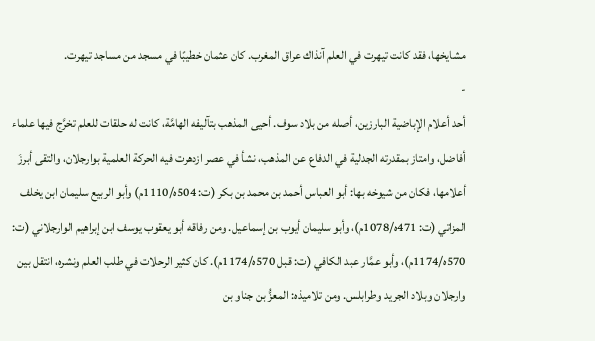مشايخها، فقد كانت تيهرت في العلم آنذاك عراق المغرب. كان عثمان خطيبًا في مسجد من مساجد تيهرت.
-
أحد أعلام الإباضية البارزين، أصله من بلاد سوف. أحيى المذهب بتآليفه الهامَّة، كانت له حلقات للعلم تخرَّج فيها علماء أفاضل، وامتاز بمقدرته الجدلية في الدفاع عن المذهب، نشأ في عصر ازدهرت فيه الحركة العلمية بوارجلان، والتقى أبرزَ أعلامها، فكان من شيوخه بها: أبو العباس أحمد بن محمد بن بكر (ت: 504ه/1110م) وأبو الربيع سليمان ابن يخلف المزاتي (ت: 471ه/1078م)، وأبو سليمان أيوب بن إسماعيل. ومن رفاقه أبو يعقوب يوسف ابن إبراهيم الوارجلاني (ت: 570ه/1174م)، وأبو عمَّار عبد الكافي (ت: قبل 570ه/1174م). كان كثير الرحلات في طلب العلم ونشره، انتقل بين وارجلان وبلاد الجريد وطرابلس. ومن تلاميذه: المعزُّ بن جناو بن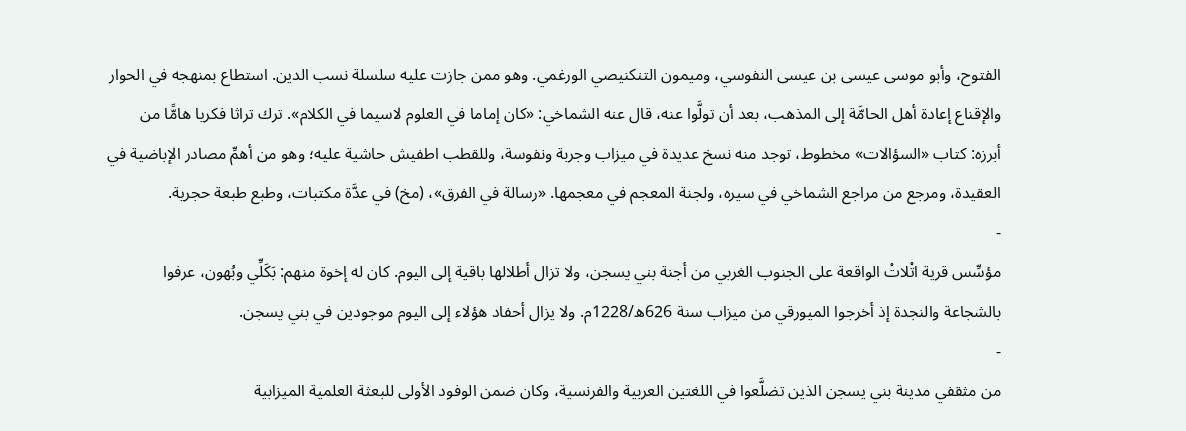الفتوح، وأبو موسى عيسى بن عيسى النفوسي، وميمون التنكنيصي الورغمي. وهو ممن جازت عليه سلسلة نسب الدين. استطاع بمنهجه في الحوار والإقناع إعادة أهل الحامَّة إلى المذهب، بعد أن تولَّوا عنه، قال عنه الشماخي: «كان إماما في العلوم لاسيما في الكلام». ترك تراثا فكريا هامًّا من أبرزه: كتاب «السؤالات» مخطوط، توجد منه نسخ عديدة في ميزاب وجربة ونفوسة، وللقطب اطفيش حاشية عليه؛ وهو من أهمِّ مصادر الإباضية في العقيدة، ومرجع من مراجع الشماخي في سيره، ولجنة المعجم في معجمها. «رسالة في الفرق»، (مخ) في عدَّة مكتبات، وطبع طبعة حجرية.
-
مؤسِّس قرية اتْلاتْ الواقعة على الجنوب الغربي من أجنة بني يسجن، ولا تزال أطلالها باقية إلى اليوم. كان له إخوة منهم: بَكَلِّي وبُهون، عرفوا بالشجاعة والنجدة إذ أخرجوا الميورقي من ميزاب سنة 626ه/1228م. ولا يزال أحفاد هؤلاء إلى اليوم موجودين في بني يسجن.
-
من مثقفي مدينة بني يسجن الذين تضلَّعوا في اللغتين العربية والفرنسية، وكان ضمن الوفود الأولى للبعثة العلمية الميزابية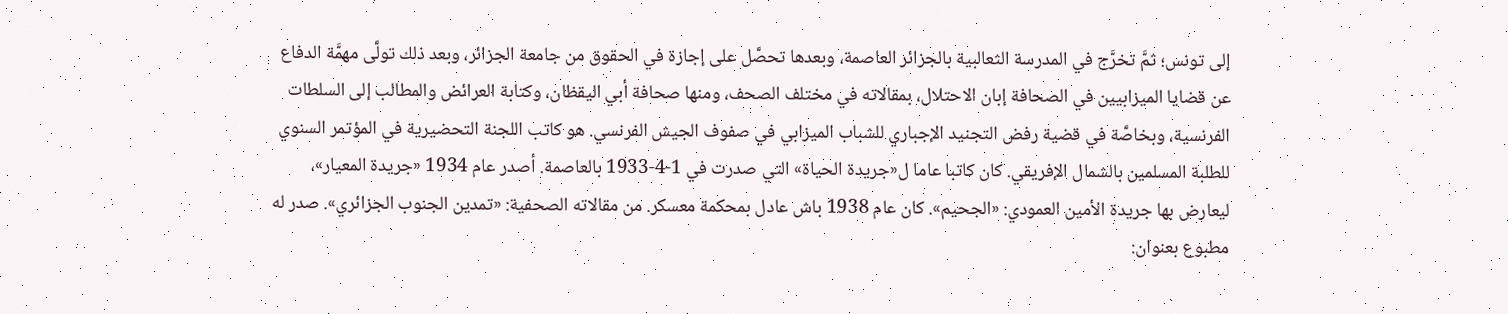إلى تونس؛ ثمَّ تخرَّج في المدرسة الثعالبية بالجزائر العاصمة، وبعدها تحصَّل على إجازة في الحقوق من جامعة الجزائر، وبعد ذلك تولَّى مهمَّة الدفاع عن قضايا الميزابيين في الصحافة إبان الاحتلال، بمقالاته في مختلف الصحف، ومنها صحافة أبي اليقظان، وكتابة العرائض والمطالب إلى السلطات الفرنسية، وبخاصَّة في قضية رفض التجنيد الإجباري للشباب الميزابي في صفوف الجيش الفرنسي. هو كاتب اللجنة التحضيرية في المؤتمر السنوي للطلبة المسلمين بالشمال الإفريقي. كان كاتبا عاما ل«جريدة الحياة» التي صدرت في 1-4-1933 بالعاصمة. أصدر عام 1934 «جريدة المعيار»، ليعارض بها جريدة الأمين العمودي: «الجحيم». كان عام 1938 باش عادل بمحكمة معسكر. من مقالاته الصحفية: «تمدين الجنوب الجزائري». صدر له مطبوع بعنوان: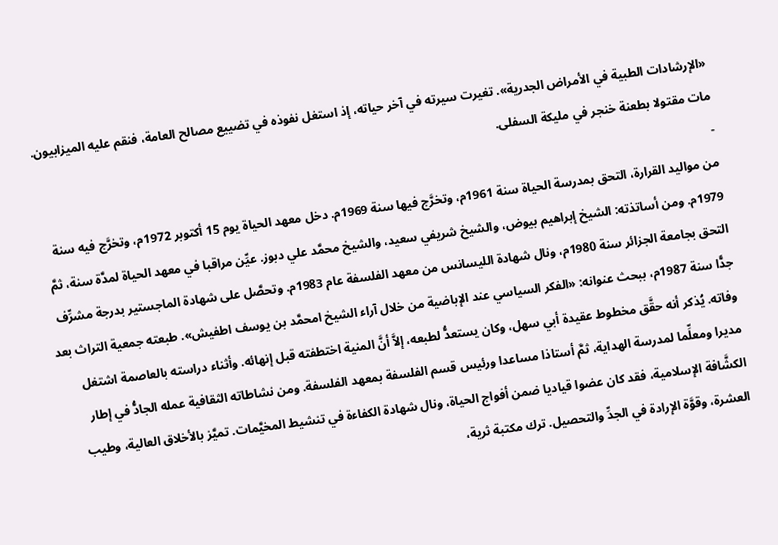«الإرشادات الطبية في الأمراض الجدرية». تغيرت سيرته في آخر حياته، إذ استغل نفوذه في تضييع مصالح العامة، فنقم عليه الميزابيون. مات مقتولا بطعنة خنجر في مليكة السفلى.
-
من مواليد القرارة، التحق بمدرسة الحياة سنة 1961م، وتخرَّج فيها سنة 1969م. دخل معهد الحياة يوم 15 أكتوبر 1972م، وتخرَّج فيه سنة 1979م. ومن أساتذته: الشيخ إبراهيم بيوض، والشيخ شريفي سعيد، والشيخ محمَّد علي دبوز. عيِّن مراقبا في معهد الحياة لمدَّة سنة، ثمَّ التحق بجامعة الجزائر سنة 1980م، ونال شهادة الليسانس من معهد الفلسفة عام 1983م. وتحصَّل على شهادة الماجستير بدرجة مشرِّف جدًّا سنة 1987م، ببحث عنوانه: «الفكر السياسي عند الإباضية من خلال آراء الشيخ امحمَّد بن يوسف اطفيش». طبعته جمعية التراث بعد وفاته. يُذكر أنه حقَّق مخطوط عقيدة أبي سهل، وكان يستعدُّ لطبعه، إلاَّ أنَّ المنية اختطفته قبل إنهائه. وأثناء دراسته بالعاصمة اشتغل مديرا ومعلِّما لمدرسة الهداية، ثمَّ أستاذا مساعدا ورئيس قسم الفلسفة بمعهد الفلسفة. ومن نشاطاته الثقافية عمله الجادُّ في إطار الكشَّافة الإسلامية، فقد كان عضوا قياديا ضمن أفواج الحياة، ونال شهادة الكفاءة في تنشيط المخيَّمات. تميَّز بالأخلاق العالية، وطيب العشرة، وقوَّة الإرادة في الجدِّ والتحصيل. ترك مكتبة ثرية،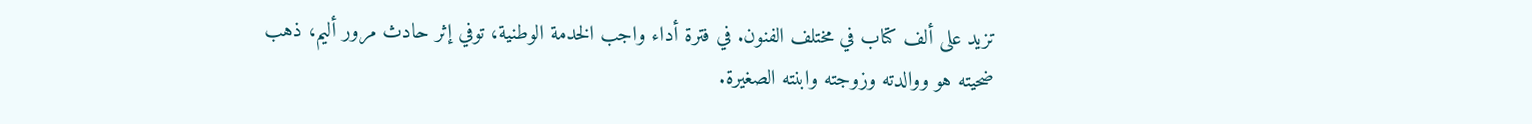تزيد على ألف كتاب في مختلف الفنون. في فترة أداء واجب الخدمة الوطنية، توفي إثر حادث مرور أليم، ذهب ضحيته هو ووالدته وزوجته وابنته الصغيرة.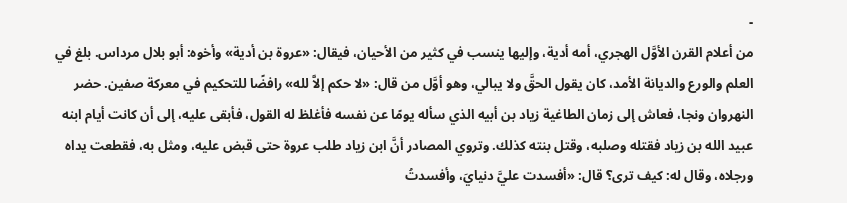-
من أعلام القرن الأوَّل الهجري، أمه أدية، وإليها ينسب في كثير من الأحيان، فيقال: «عروة بن أدية» وأخوه: أبو بلال مرداس. بلغ في العلم والورع والديانة الأمد، كان يقول الحقَّ ولا يبالي، وهو أوَّل من قال: «لا حكم إلاَّ لله» رافضًا للتحكيم في معركة صفين. حضر النهروان ونجا، فعاش إلى زمان الطاغية زياد بن أبيه الذي سأله يومًا عن نفسه فأغلظ له القول، فأبقى عليه، إلى أن كانت أيام ابنه عبيد الله بن زياد فقتله وصلبه، وقتل بنته كذلك. وتروي المصادر أنَّ ابن زياد طلب عروة حتى قبض عليه، ومثل به، فقطعت يداه ورجلاه، وقال له: كيف ترى؟ قال: «أفسدت عليَّ دنيايَ، وأفسدتُ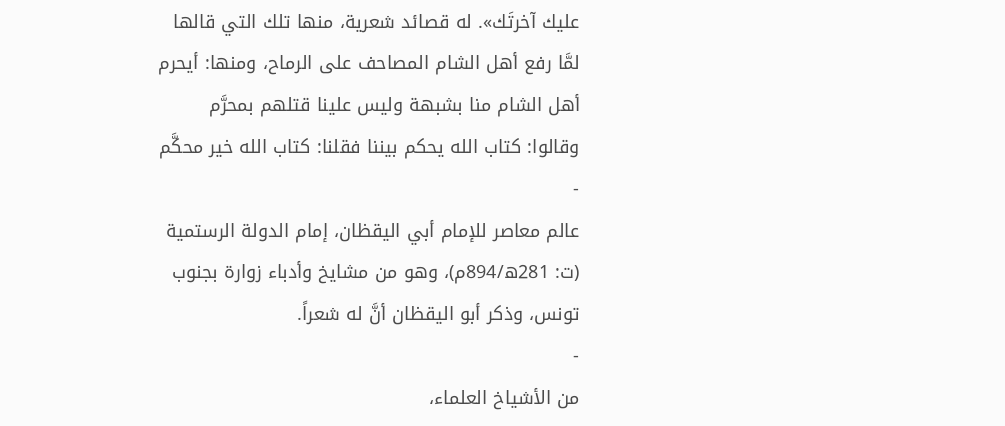عليك آخرتَك». له قصائد شعرية، منها تلك التي قالها لمَّا رفع أهل الشام المصاحف على الرماح، ومنها: أيحرم أهل الشام منا بشبهة وليس علينا قتلهم بمحرَّم وقالوا: كتاب الله يحكم بيننا فقلنا: كتاب الله خير محكَّم
-
عالم معاصر للإمام أبي اليقظان، إمام الدولة الرستمية (ت: 281ه/894م)، وهو من مشايخ وأدباء زوارة بجنوب تونس، وذكر أبو اليقظان أنَّ له شعراً.
-
من الأشياخ العلماء،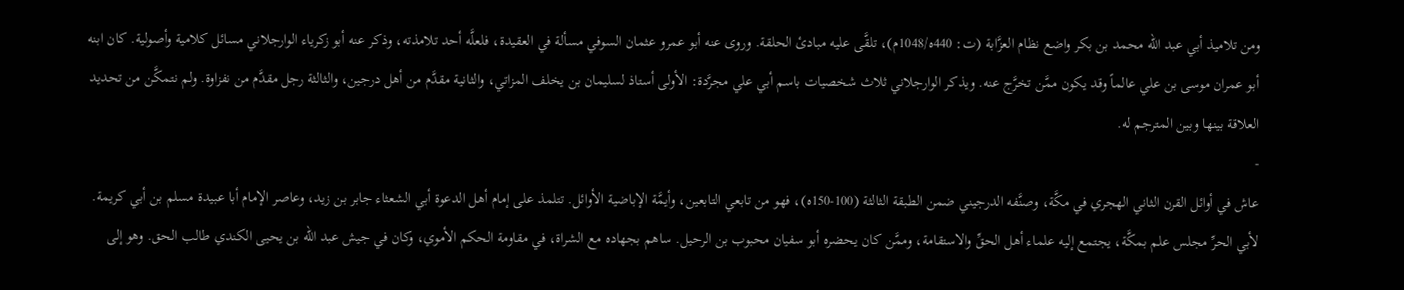ومن تلاميذ أبي عبد الله محمد بن بكر واضع نظام العزَّابة (ت: 440ه/1048م)، تلقَّى عليه مبادئ الحلقة. وروى عنه أبو عمرو عثمان السوفي مسألة في العقيدة، فلعلَّه أحد تلامذته، وذكر عنه أبو زكرياء الوارجلاني مسائل كلامية وأصولية. كان ابنه أبو عمران موسى بن علي عالماً وقد يكون ممَّن تخرَّج عنه. ويذكر الوارجلاني ثلاث شخصيات باسم أبي علي مجرَّدة: الأولى أستاذ لسليمان بن يخلف المزاتي، والثانية مقدَّم من أهل درجين، والثالثة رجل مقدَّم من نفزاوة. ولم نتمكَّن من تحديد العلاقة بينها وبين المترجم له.
-
عاش في أوائل القرن الثاني الهجري في مكَّة، وصنَّفه الدرجيني ضمن الطبقة الثالثة (100-150ه)، فهو من تابعي التابعين، وأيمَّة الإباضية الأوائل. تتلمذ على إمام أهل الدعوة أبي الشعثاء جابر بن زيد، وعاصر الإمام أبا عبيدة مسلم بن أبي كريمة. لأبي الحرِّ مجلس علم بمكَّة، يجتمع إليه علماء أهل الحقِّ والاستقامة، وممَّن كان يحضره أبو سفيان محبوب بن الرحيل. ساهم بجهاده مع الشراة، في مقاومة الحكم الأموي، وكان في جيش عبد الله بن يحيى الكندي طالب الحق. وهو إلى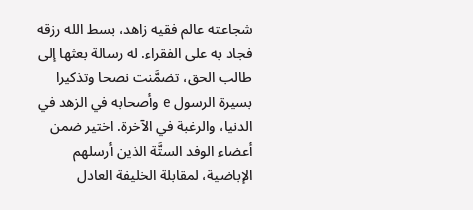شجاعته عالم فقيه زاهد، بسط الله رزقه فجاد به على الفقراء. له رسالة بعثها إلى طالب الحق، تضمَّنت نصحا وتذكيرا بسيرة الرسول e وأصحابه في الزهد في الدنيا، والرغبة في الآخرة. اختير ضمن أعضاء الوفد الستَّة الذين أرسلهم الإباضية، لمقابلة الخليفة العادل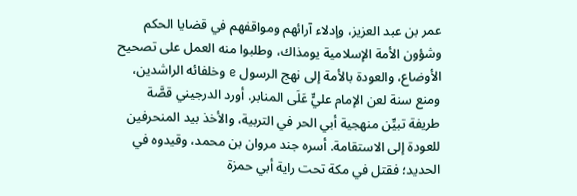عمر بن عبد العزيز، وإدلاء آرائهم ومواقفهم في قضايا الحكم وشؤون الأمة الإسلامية يومذاك، وطلبوا منه العمل على تصحيح الأوضاع، والعودة بالأمة إلى نهج الرسول e وخلفائه الراشدين، ومنع سنة لعن الإمام عليٍّ عَلَى المنابر. أورد الدرجيني قصَّة طريفة تبيِّن منهجية أبي الحر في التربية، والأخذ بيد المنحرفين للعودة إلى الاستقامة. أسره جند مروان بن محمد، وقيدوه في الحديد؛ فقتل في مكة تحت راية أبي حمزة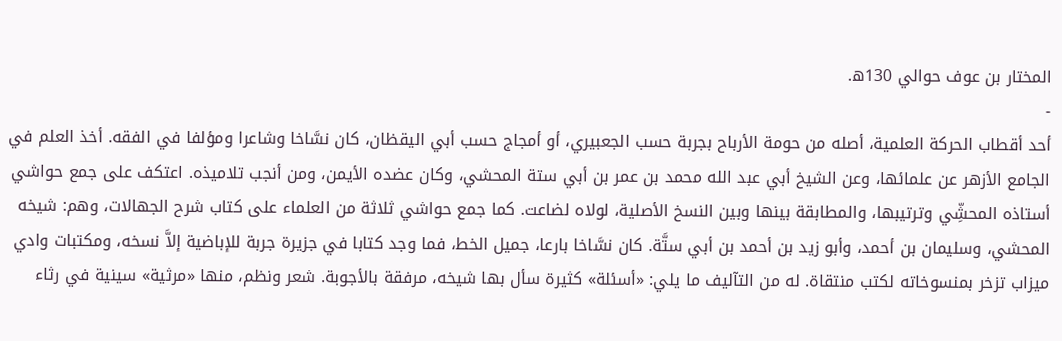المختار بن عوف حوالي 130ه.
-
أحد أقطاب الحركة العلمية، أصله من حومة الأرباح بجربة حسب الجعبيري، أو أمجاج حسب أبي اليقظان، كان نسَّاخا وشاعرا ومؤلفا في الفقه. أخذ العلم في الجامع الأزهر عن علمائها، وعن الشيخ أبي عبد الله محمد بن عمر بن أبي ستة المحشي، وكان عضده الأيمن، ومن أنجب تلاميذه. اعتكف على جمع حواشي أستاذه المحشِّي وترتيبها، والمطابقة بينها وبين النسخ الأصلية، لولاه لضاعت. كما جمع حواشي ثلاثة من العلماء على كتاب شرح الجهالات، وهم: شيخه المحشي، وسليمان بن أحمد، وأبو زيد بن أحمد بن أبي ستَّة. كان نسَّاخا بارعا، جميل الخط، فما وجد كتابا في جزيرة جربة للإباضية إلاَّ نسخه، ومكتبات وادي ميزاب تزخر بمنسوخاته لكتب منتقاة. له من التآليف ما يلي: «أسئلة» كثيرة سأل بها شيخه، مرفقة بالأجوبة. شعر ونظم، منها «مرثية» سينية في رثاء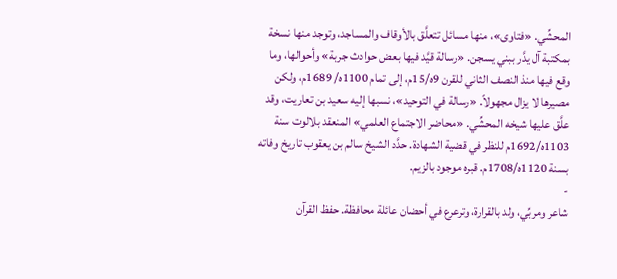المحشِّي. «فتاوى»، منها مسائل تتعلَّق بالأوقاف والمساجد، وتوجد منها نسخة بمكتبة آل يدَّر ببني يسجن. «رسالة قيَّد فيها بعض حوادث جربة» وأحوالها، وما وقع فيها منذ النصف الثاني للقرن 9ه/15م، إلى تمام 1100ه/ 1689م، ولكن مصيرها لا يزال مجهولاً. «رسالة في التوحيد»، نسبها إليه سعيد بن تعاريت، وقد علَّق عليها شيخه المحشِّي. «محاضر الاجتماع العلمي» المنعقد بلالوت سنة 1103ه/1692م للنظر في قضية الشهادة. حدَّد الشيخ سالم بن يعقوب تاريخ وفاته بسنة 1120ه/1708م. قبره موجود بالزيم.
-
شاعر ومربِّي، ولد بالقرارة، وترعرع في أحضان عائلة محافظة. حفظ القرآن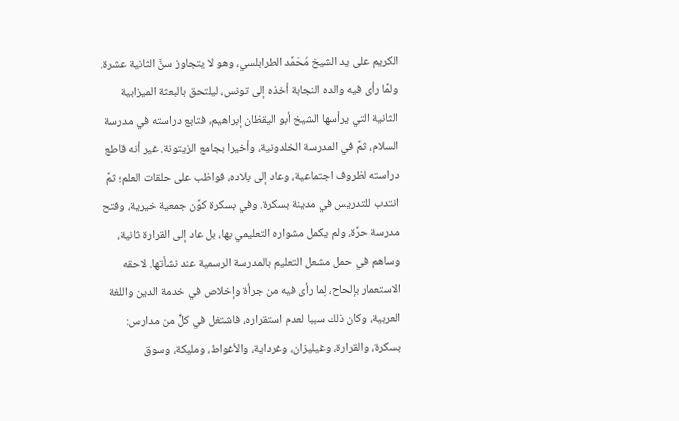الكريم على يد الشيخ مُحَمَّد الطرابلسي، وهو لا يتجاوز سنَّ الثانية عشرة. ولمَّا رأى فيه والده النجابة أخذه إلى تونس، ليلتحق بالبعثة الميزابية الثانية التي يرأسها الشيخ أبو اليقظان إبراهيم، فتابع دراسته في مدرسة السلام، ثمَّ في المدرسة الخلدونية، وأخيرا بجامع الزيتونة. غير أنه قاطع دراسته لظروف اجتماعية، وعاد إلى بلاده، فواظب على حلقات العلم؛ ثمَّ انتدب للتدريس في مدينة بسكرة. وفي بسكرة كوَّن جمعية خيرية، وفتح مدرسة حرَّة، ولم يكمل مشواره التعليمي بها، بل عاد إلى القرارة ثانية، وساهم في حمل مشعل التعليم بالمدرسة الرسمية عند نشأتها. لاحقه الاستعمار بإلحاح، لِما رأى فيه من جرأة وإخلاص في خدمة الدين واللغة العربية، وكان ذلك سببا لعدم استقراره، فاشتغل في كلٍّ من مدارس: بسكرة، والقرارة، وغيليزان، وغرداية، والأغواط، ومليكة، وسوق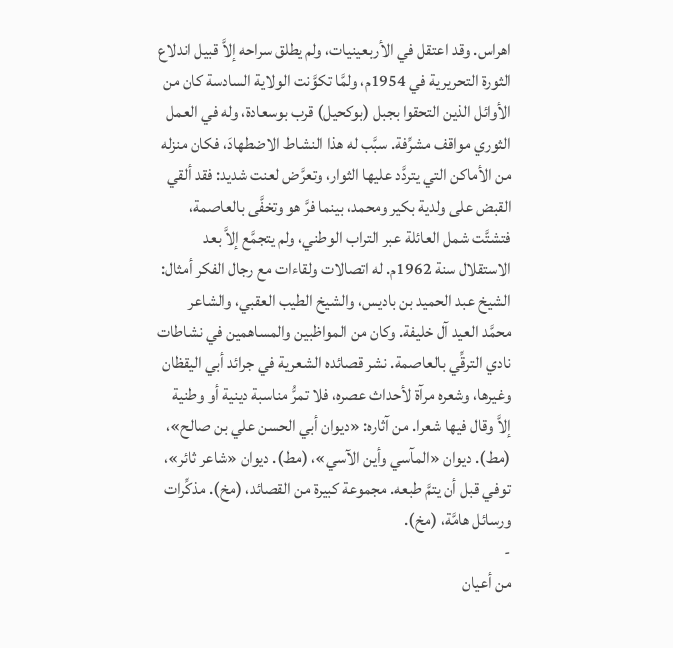اهراس. وقد اعتقل في الأربعينيات، ولم يطلق سراحه إلاَّ قبيل اندلاع الثورة التحريرية في 1954م، ولمَّا تكوَّنت الولاية السادسة كان من الأوائل الذين التحقوا بجبل (بوكحيل) قرب بوسعادة، وله في العمل الثوري مواقف مشرِّفة. سبَّب له هذا النشاط الاضطهادَ، فكان منزله من الأماكن التي يتردَّد عليها الثوار، وتعرَّض لعنت شديد: فقد ألقي القبض على ولدية بكير ومحمد، بينما فرَّ هو وتخفَّى بالعاصمة، فتشتَّت شمل العائلة عبر التراب الوطني، ولم يتجمَّع إلاَّ بعد الاستقلال سنة 1962م. له اتصالات ولقاءات مع رجال الفكر أمثال: الشيخ عبد الحميد بن باديس، والشيخ الطيب العقبي، والشاعر محمَّد العيد آل خليفة. وكان من المواظبين والمساهمين في نشاطات نادي الترقِّي بالعاصمة. نشر قصائده الشعرية في جرائد أبي اليقظان وغيرها، وشعره مرآة لأحداث عصره، فلا تمرُّ مناسبة دينية أو وطنية إلاَّ وقال فيها شعرا. من آثاره: «ديوان أبي الحسن علي بن صالح»، (مط). ديوان «المآسي وأين الآسي»، (مط). ديوان «شاعر ثائر»، توفي قبل أن يتمَّ طبعه. مجموعة كبيرة من القصائد، (مخ). مذكِّرات ورسائل هامَّة، (مخ).
-
من أعيان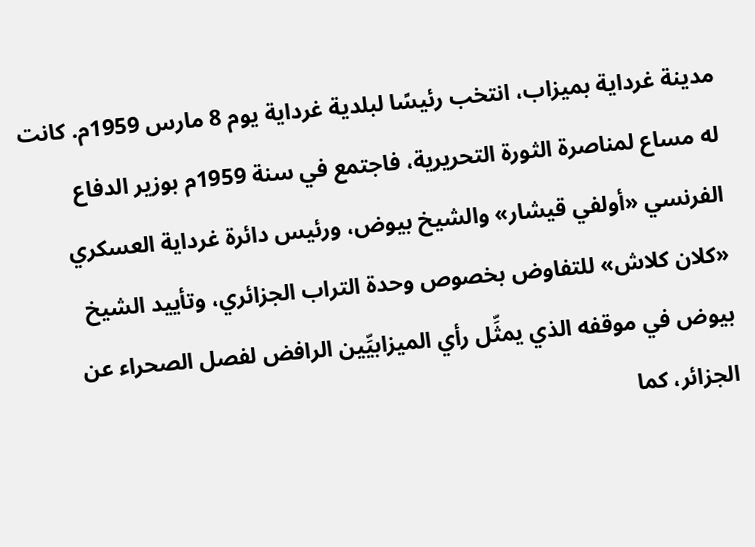مدينة غرداية بميزاب، انتخب رئيسًا لبلدية غرداية يوم 8 مارس 1959م. كانت له مساع لمناصرة الثورة التحريرية، فاجتمع في سنة 1959م بوزير الدفاع الفرنسي «أولفي قيشار» والشيخ بيوض، ورئيس دائرة غرداية العسكري «كلان كلاش» للتفاوض بخصوص وحدة التراب الجزائري، وتأييد الشيخ بيوض في موقفه الذي يمثِّل رأي الميزابيِّين الرافض لفصل الصحراء عن الجزائر، كما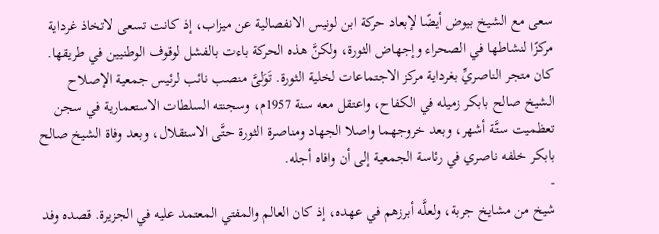سعى مع الشيخ بيوض أيضًا لإبعاد حركة ابن لونيس الانفصالية عن ميزاب، إذ كانت تسعى لاتخاذ غرداية مركزًا لنشاطها في الصحراء وإجهاض الثورة، ولكنَّ هذه الحركة باءت بالفشل لوقوف الوطنيين في طريقها. كان متجر الناصريِّ بغرداية مركز الاجتماعات لخلية الثورة. تَوَلىَّ منصب نائب لرئيس جمعية الإصلاح الشيخ صالح بابكر زميله في الكفاح، واعتقل معه سنة 1957م، وسجنته السلطات الاستعمارية في سجن تعظميت ستَّة أشهر، وبعد خروجهما واصلا الجهاد ومناصرة الثورة حتَّى الاستقلال، وبعد وفاة الشيخ صالح بابكر خلفه ناصري في رئاسة الجمعية إلى أن وافاه أجله.
-
شيخ من مشايخ جربة، ولعلَّه أبرزهم في عهده، إذ كان العالم والمفتي المعتمد عليه في الجزيرة. قصده وفد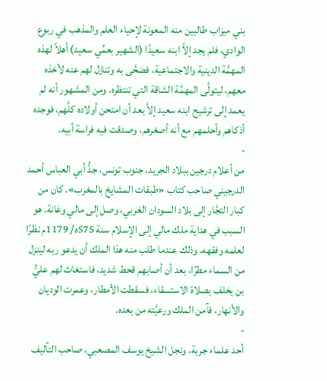بني ميزاب طالبين منه المعونة لإحياء العلم والمذهب في ربوع الوادي، فلم يجد إلاَّ ابنه سعيدًا (الشهير بعمِّي سعيد) أهلاً لهذه المهمَّة الدينية والاجتماعية، فضحَّى به وتنازل لهم عنه لأخذه معهم، ليتولَّى المهمَّة الشاقة التي تنتظره. ومن المشهور أنه لم يعمد إلى ترشيح ابنه سعيد إلاَّ بعد أن امتحن أولاده كلَّهم، فوجده أذكاهم وأحلمهم مع أنه أصغرهم، وصدقت فيه فراسة أبيه.
-
من أعلام درجين ببلاد الجريد، جنوب تونس، جدُّ أبي العباس أحمد الدرجيني صاحب كتاب «طبقات المشايخ بالمغرب». كان من كبار التجَّار إلى بلاد السودان الغربي، وصل إلى مالي وغانة. هو السبب في هداية ملك مالي إلى الإسلام سنة 575ه/ 1179م نظرًا لعلمه وفقهه، وذلك عندما طلب منه هذا الملك أن يدعو ربه لينزل من السماء مطرًا، بعد أن أصابهم قحط شديد، فاستغاث لهم عليُّ بن يخلف بصلاة الاستسقاء، فسقطت الأمطار، وعمرت الوديان والأنهار، فآمن الملك ورعيَّته من بعده.
-
أحد علماء جربة، ونجل الشيخ يوسف المصعبي، صاحب التآليف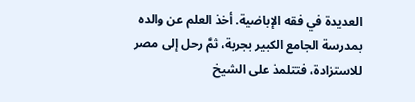العديدة في فقه الإباضية. أخذ العلم عن والده بمدرسة الجامع الكبير بجربة، ثمَّ رحل إلى مصر للاستزادة، فتتلمذ على الشيخ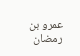عمرو بن رمضان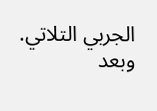الجربي التلاتي. وبعد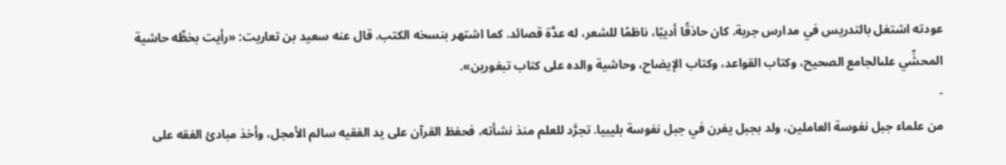عودته اشتغل بالتدريس في مدارس جربة. كان حاذقًا أديبًا، ناظمًا للشعر، له عدَّة قصائد. كما اشتهر بنسخه الكتب. قال عنه سعيد بن تعاريت: «رأيت بخطِّه حاشية المحشِّي علىالجامع الصحيح، وكتاب القواعد، وكتاب الإيضاح، وحاشية والده على كتاب تبغورين».
-
من علماء جبل نفوسة العاملين، ولد بجبل يفرن في جبل نفوسة بليبيا. تجرَّد للعلم منذ نشأته، فحفظ القرآن على يد الفقيه سالم الأمجل، وأخذ مبادئ الفقه على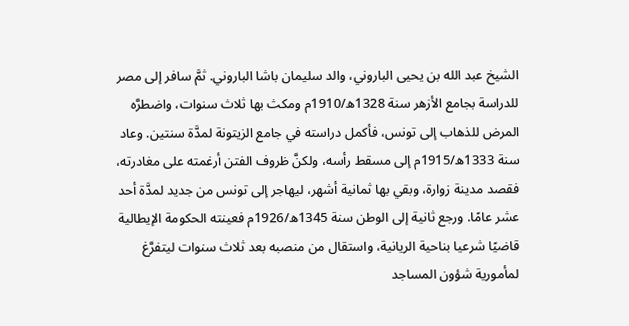الشيخ عبد الله بن يحيى الباروني، والد سليمان باشا الباروني. ثمَّ سافر إلى مصر للدراسة بجامع الأزهر سنة 1328ه/1910م ومكث بها ثلاث سنوات، واضطرَّه المرض للذهاب إلى تونس، فأكمل دراسته في جامع الزيتونة لمدَّة سنتين. وعاد سنة 1333ه/1915م إلى مسقط رأسه، ولكنَّ ظروف الفتن أرغمته على مغادرته، فقصد مدينة زوارة، وبقي بها ثمانية أشهر، ليهاجر إلى تونس من جديد لمدَّة أحد عشر عامًا. ورجع ثانية إلى الوطن سنة 1345ه/1926م فعينته الحكومة الإيطالية قاضيًا شرعيا بناحية الريانية، واستقال من منصبه بعد ثلاث سنوات ليتفرَّغ لمأمورية شؤون المساجد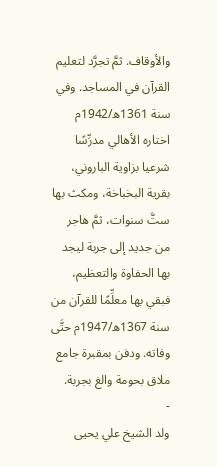والأوقاف. ثمَّ تجرَّد لتعليم القرآن في المساجد. وفي سنة 1361ه/1942م اختاره الأهالي مدرِّسًا شرعيا بزاوية الباروني، بقرية البخباخة، ومكث بها ستَّ سنوات، ثمَّ هاجر من جديد إلى جربة ليجد بها الحفاوة والتعظيم، فبقي بها معلِّمًا للقرآن من سنة 1367ه/1947م حتَّى وفاته. ودفن بمقبرة جامع ملاق بحومة والغ بجربة.
-
ولد الشيخ علي يحيى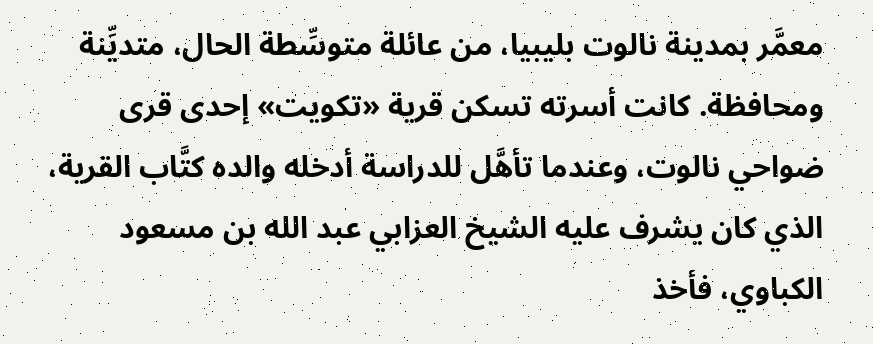معمَّر بمدينة نالوت بليبيا، من عائلة متوسِّطة الحال، متديِّنة ومحافظة. كانت أسرته تسكن قرية «تكويت» إحدى قرى ضواحي نالوت، وعندما تأهَّل للدراسة أدخله والده كتَّاب القرية، الذي كان يشرف عليه الشيخ العزابي عبد الله بن مسعود الكباوي، فأخذ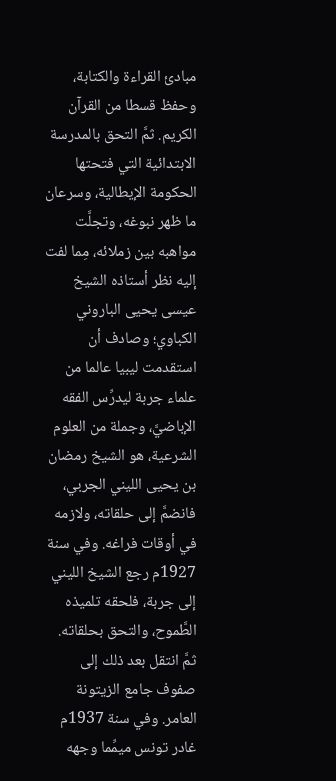مبادئ القراءة والكتابة، وحفظ قسطا من القرآن الكريم. ثمَّ التحق بالمدرسة الابتدائية التي فتحتها الحكومة الإيطالية، وسرعان ما ظهر نبوغه، وتجلَّت مواهبه بين زملائه، مِما لفت إليه نظر أستاذه الشيخ عيسى يحيى الباروني الكباوي؛ وصادف أن استقدمت ليبيا عالما من علماء جربة ليدرِّس الفقه الإباضيَّ، وجملة من العلوم الشرعية، هو الشيخ رمضان بن يحيى الليني الجربي، فانضمَّ إلى حلقاته، ولازمه في أوقات فراغه. وفي سنة 1927م رجع الشيخ الليني إلى جربة، فلحقه تلميذه الطَّموح، والتحق بحلقاته. ثمَّ انتقل بعد ذلك إلى صفوف جامع الزيتونة العامر. وفي سنة 1937م غادر تونس ميمِّما وجهه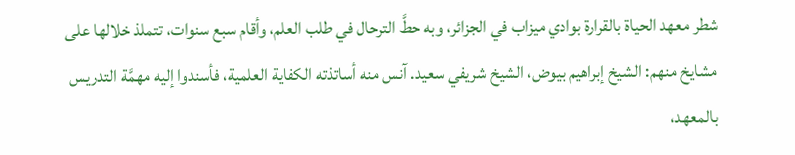شطر معهد الحياة بالقرارة بوادي ميزاب في الجزائر، وبه حطَّ الترحال في طلب العلم، وأقام سبع سنوات، تتملذ خلالها على مشايخ منهم: الشيخ إبراهيم بيوض، الشيخ شريفي سعيد. آنس منه أساتذته الكفاية العلمية، فأسندوا إليه مهمَّة التدريس بالمعهد،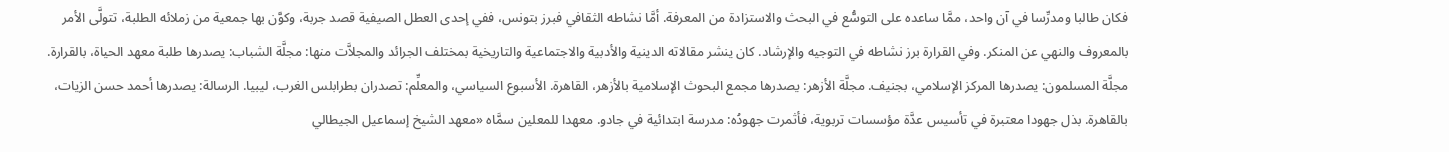فكان طالبا ومدرِّسا في آن واحد، ممَّا ساعده على التوسُّع في البحث والاستزادة من المعرفة. أمَّا نشاطه الثقافي فبرز بتونس، ففي إحدى العطل الصيفية قصد جربة، وكوَّن بها جمعية من زملائه الطلبة، تتولَّى الأمر بالمعروف والنهي عن المنكر. وفي القرارة برز نشاطه في التوجيه والإرشاد. كان ينشر مقالاته الدينية والأدبية والاجتماعية والتاريخية بمختلف الجرائد والمجلاَّت منها: مجلَّة الشباب: يصدرها طلبة معهد الحياة، بالقرارة. مجلَّة المسلمون: يصدرها المركز الإسلامي، بجنيف. مجلَّة الأزهر: يصدرها مجمع البحوث الإسلامية بالأزهر، القاهرة. الأسبوع السياسي، والمعلِّم: تصدران بطرابلس الغرب، ليبيا. الرسالة: يصدرها أحمد حسن الزيات، بالقاهرة. بذل جهودا معتبرة في تأسيس عدَّة مؤسسات تربوية، فأثمرت جهودُه: مدرسة ابتدائية في جادو. معهدا للمعلين سمَّاه «معهد الشيخ إسماعيل الجيطالي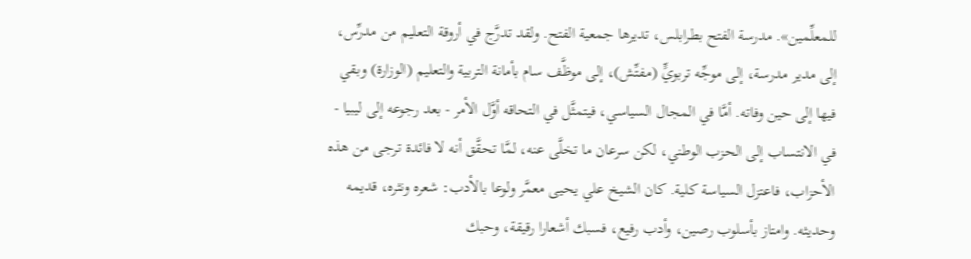للمعلِّمين». مدرسة الفتح بطرابلس، تديرها جمعية الفتح. ولقد تدرَّج في أروقة التعليم من مدرِّس، إلى مدير مدرسة، إلى موجِّه تربويٍّ (مفتِّش)، إلى موظَّف سام بأمانة التربية والتعليم (الوزارة) وبقي فيها إلى حين وفاته. أمَّا في المجال السياسي، فيتمثَّل في التحاقه أوَّل الأمر - بعد رجوعه إلى ليبيا - في الانتساب إلى الحزب الوطني، لكن سرعان ما تخلَّى عنه، لمَّا تحقَّق أنه لا فائدة ترجى من هذه الأحزاب، فاعتزل السياسة كلية. كان الشيخ علي يحيى معمَّر ولوعا بالأدب: شعره ونثره، قديمه وحديثه. وامتاز بأسلوب رصين، وأدب رفيع، فسبك أشعارا رقيقة، وحبك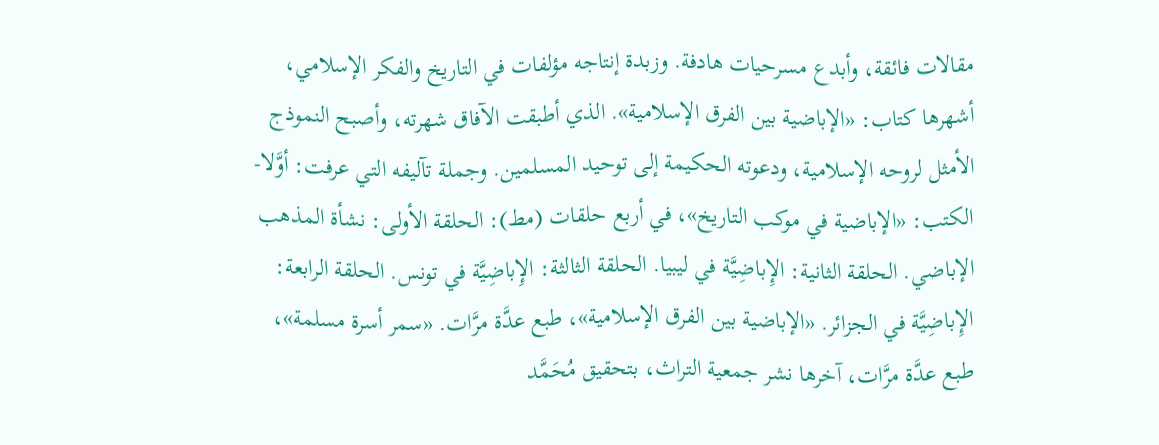مقالات فائقة، وأبدع مسرحيات هادفة. وزبدة إنتاجه مؤلفات في التاريخ والفكر الإسلامي، أشهرها كتاب: «الإباضية بين الفرق الإسلامية». الذي أطبقت الآفاق شهرته، وأصبح النموذج الأمثل لروحه الإسلامية، ودعوته الحكيمة إلى توحيد المسلمين. وجملة تآليفه التي عرفت: أوَّلا- الكتب: «الإباضية في موكب التاريخ»، في أربع حلقات (مط): الحلقة الأولى: نشأة المذهب الإباضي. الحلقة الثانية: الإِباضِيَّة في ليبيا. الحلقة الثالثة: الإِباضِيَّة في تونس. الحلقة الرابعة: الإِباضِيَّة في الجزائر. «الإباضية بين الفرق الإسلامية»، طبع عدَّة مرَّات. «سمر أسرة مسلمة»، طبع عدَّة مرَّات، آخرها نشر جمعية التراث، بتحقيق مُحَمَّد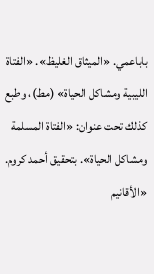باباعمي. «الميثاق الغليظ». «الفتاة الليبية ومشاكل الحياة» (مط)، وطبع كذلك تحت عنوان: «الفتاة المسلمة ومشاكل الحياة». بتحقيق أحمد كروم. «الأقانيم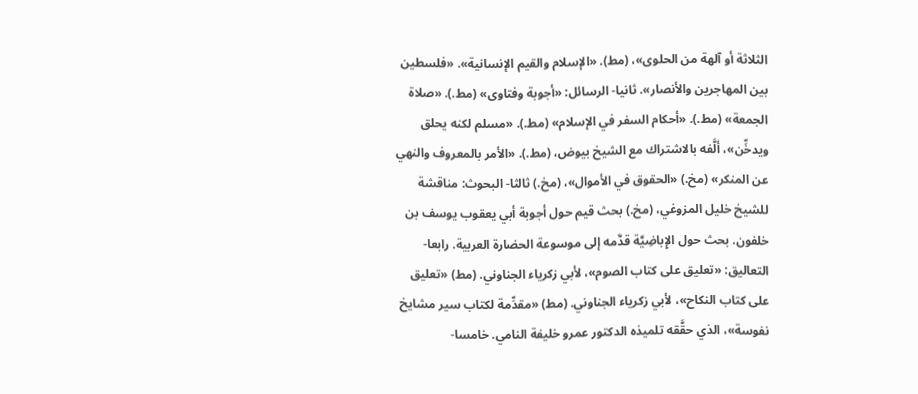الثلاثة أو آلهة من الحلوى»، (مط). «الإسلام والقيم الإنسانية». «فلسطين بين المهاجرين والأنصار». ثانيا- الرسائل: «أجوبة وفتاوى» (مط.). «صلاة الجمعة» (مط.). «أحكام السفر في الإسلام» (مط.). «مسلم لكنه يحلق ويدخِّن»، ألَّفه بالاشتراك مع الشيخ بيوض، (مط.). «الأمر بالمعروف والنهي عن المنكر» (مخ.) «الحقوق في الأموال»، (مخ.) ثالثا- البحوث: مناقشة للشيخ خليل المزوغي، (مخ.) بحث قيم حول أجوبة أبي يعقوب يوسف بن خلفون. بحث حول الإِباضِيَّة قدَّمه إلى موسوعة الحضارة العربية. رابعا- التعاليق: «تعليق على كتاب الصوم»، لأبي زكرياء الجناوني. (مط) «تعليق على كتاب النكاح»، لأبي زكرياء الجناوني. (مط) «مقدِّمة لكتاب سير مشايخ نفوسة»، الذي حقَّقه تلميذه الدكتور عمرو خليفة النامي. خامسا-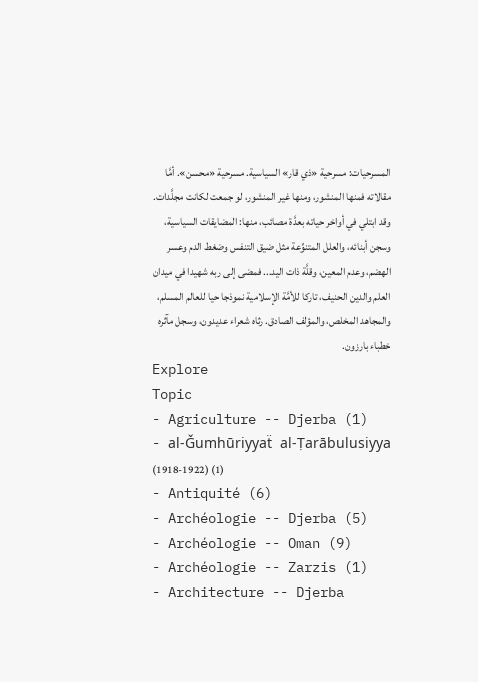المسرحيات: مسرحية «ذي قار» السياسية. مسرحية «محسن». أمَّا مقالاته فمنها المنشور، ومنها غير المنشور، لو جمعت لكانت مجلَّدات. وقد ابتلي في أواخر حياته بعدَّة مصائب، منها: المضايقات السياسية، وسجن أبنائه، والعلل المتنوِّعة مثل ضيق التنفس وضغط الدم وعسر الهضم، وعدم المعين، وقلَّة ذات اليد... فمضى إلى ربه شهيدا في ميدان العلم والدين الحنيف، تاركا للأمَّة الإسلامية نموذجا حيا للعالم المسلم، والمجاهد المخلص، والمؤلف الصادق. رثاه شعراء عديدون، وسجل مآثره خطباء بارزون.
Explore
Topic
- Agriculture -- Djerba (1)
- al-Ǧumhūriyyaẗ al-Ṭarābulusiyya (1918-1922) (1)
- Antiquité (6)
- Archéologie -- Djerba (5)
- Archéologie -- Oman (9)
- Archéologie -- Zarzis (1)
- Architecture -- Djerba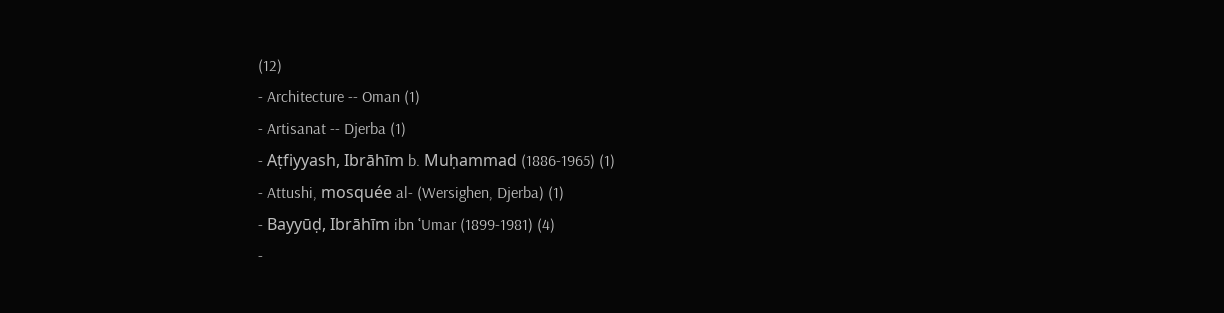(12)
- Architecture -- Oman (1)
- Artisanat -- Djerba (1)
- Aṭfiyyash, Ibrāhīm b. Muḥammad (1886-1965) (1)
- Attushi, mosquée al- (Wersighen, Djerba) (1)
- Bayyūḍ, Ibrāhīm ibn ʿUmar (1899-1981) (4)
-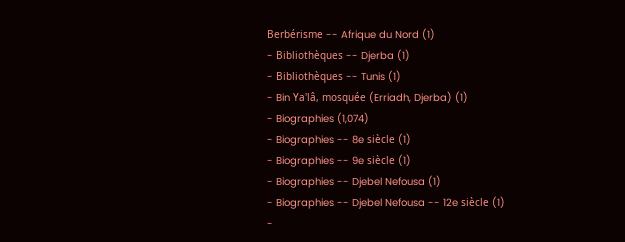Berbérisme -- Afrique du Nord (1)
- Bibliothèques -- Djerba (1)
- Bibliothèques -- Tunis (1)
- Bin Ya'lâ, mosquée (Erriadh, Djerba) (1)
- Biographies (1,074)
- Biographies -- 8e siècle (1)
- Biographies -- 9e siècle (1)
- Biographies -- Djebel Nefousa (1)
- Biographies -- Djebel Nefousa -- 12e siècle (1)
-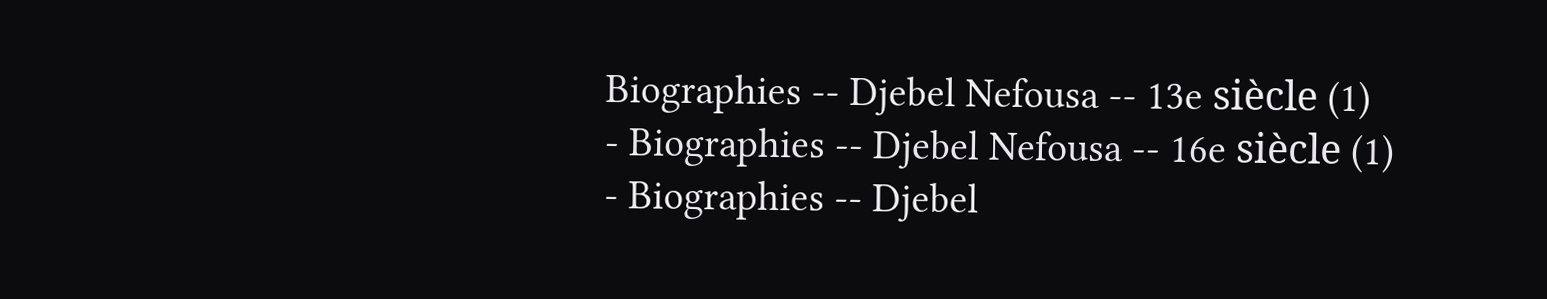Biographies -- Djebel Nefousa -- 13e siècle (1)
- Biographies -- Djebel Nefousa -- 16e siècle (1)
- Biographies -- Djebel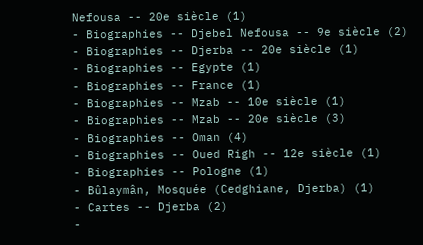Nefousa -- 20e siècle (1)
- Biographies -- Djebel Nefousa -- 9e siècle (2)
- Biographies -- Djerba -- 20e siècle (1)
- Biographies -- Egypte (1)
- Biographies -- France (1)
- Biographies -- Mzab -- 10e siècle (1)
- Biographies -- Mzab -- 20e siècle (3)
- Biographies -- Oman (4)
- Biographies -- Oued Righ -- 12e siècle (1)
- Biographies -- Pologne (1)
- Bûlaymân, Mosquée (Cedghiane, Djerba) (1)
- Cartes -- Djerba (2)
-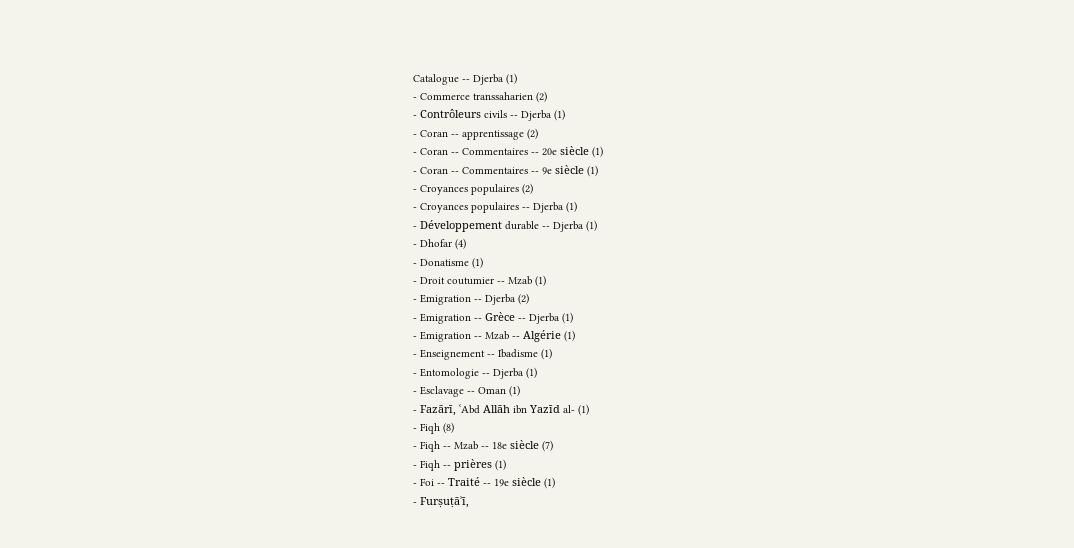Catalogue -- Djerba (1)
- Commerce transsaharien (2)
- Contrôleurs civils -- Djerba (1)
- Coran -- apprentissage (2)
- Coran -- Commentaires -- 20e siècle (1)
- Coran -- Commentaires -- 9e siècle (1)
- Croyances populaires (2)
- Croyances populaires -- Djerba (1)
- Développement durable -- Djerba (1)
- Dhofar (4)
- Donatisme (1)
- Droit coutumier -- Mzab (1)
- Emigration -- Djerba (2)
- Emigration -- Grèce -- Djerba (1)
- Emigration -- Mzab -- Algérie (1)
- Enseignement -- Ibadisme (1)
- Entomologie -- Djerba (1)
- Esclavage -- Oman (1)
- Fazārī, ʿAbd Allāh ibn Yazīd al- (1)
- Fiqh (8)
- Fiqh -- Mzab -- 18e siècle (7)
- Fiqh -- prières (1)
- Foi -- Traité -- 19e siècle (1)
- Furṣuṭāʾī,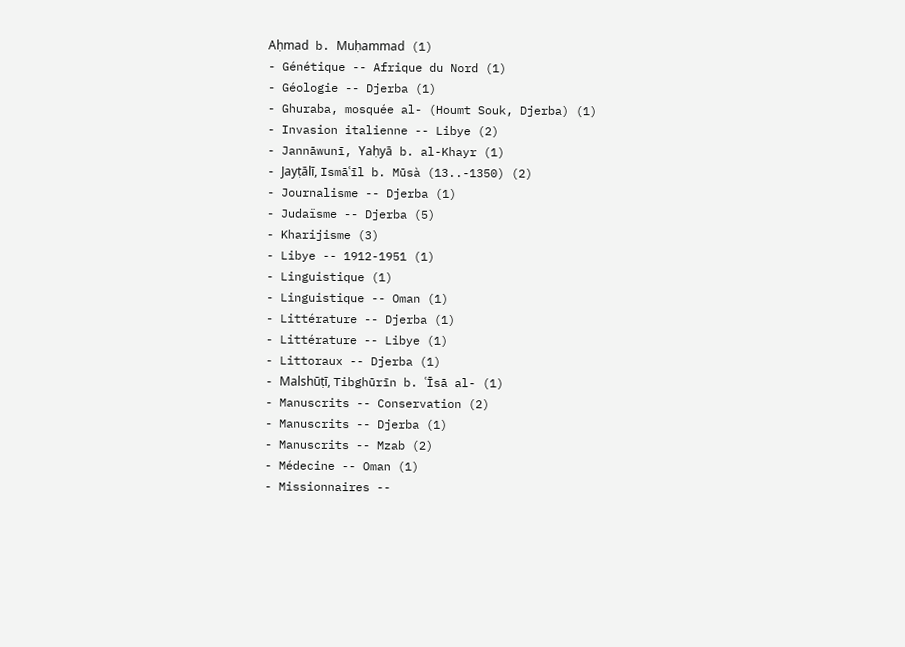Aḥmad b. Muḥammad (1)
- Génétique -- Afrique du Nord (1)
- Géologie -- Djerba (1)
- Ghuraba, mosquée al- (Houmt Souk, Djerba) (1)
- Invasion italienne -- Libye (2)
- Jannāwunī, Yaḥyā b. al-Khayr (1)
- Jayṭālī, Ismāʿīl b. Mūsà (13..-1350) (2)
- Journalisme -- Djerba (1)
- Judaïsme -- Djerba (5)
- Kharijisme (3)
- Libye -- 1912-1951 (1)
- Linguistique (1)
- Linguistique -- Oman (1)
- Littérature -- Djerba (1)
- Littérature -- Libye (1)
- Littoraux -- Djerba (1)
- Malshūṭī, Tibghūrīn b. ʿĪsā al- (1)
- Manuscrits -- Conservation (2)
- Manuscrits -- Djerba (1)
- Manuscrits -- Mzab (2)
- Médecine -- Oman (1)
- Missionnaires --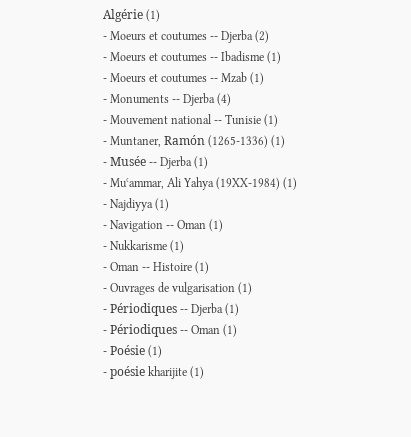Algérie (1)
- Moeurs et coutumes -- Djerba (2)
- Moeurs et coutumes -- Ibadisme (1)
- Moeurs et coutumes -- Mzab (1)
- Monuments -- Djerba (4)
- Mouvement national -- Tunisie (1)
- Muntaner, Ramón (1265-1336) (1)
- Musée -- Djerba (1)
- Muʿammar, Ali Yahya (19XX-1984) (1)
- Najdiyya (1)
- Navigation -- Oman (1)
- Nukkarisme (1)
- Oman -- Histoire (1)
- Ouvrages de vulgarisation (1)
- Périodiques -- Djerba (1)
- Périodiques -- Oman (1)
- Poésie (1)
- poésie kharijite (1)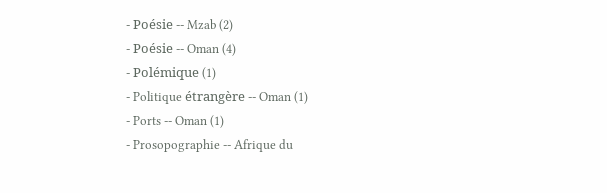- Poésie -- Mzab (2)
- Poésie -- Oman (4)
- Polémique (1)
- Politique étrangère -- Oman (1)
- Ports -- Oman (1)
- Prosopographie -- Afrique du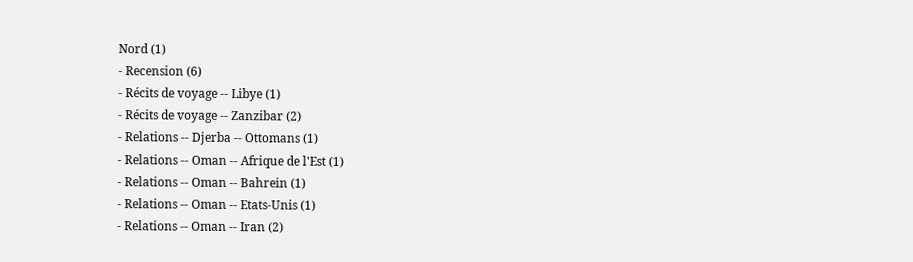Nord (1)
- Recension (6)
- Récits de voyage -- Libye (1)
- Récits de voyage -- Zanzibar (2)
- Relations -- Djerba -- Ottomans (1)
- Relations -- Oman -- Afrique de l'Est (1)
- Relations -- Oman -- Bahrein (1)
- Relations -- Oman -- Etats-Unis (1)
- Relations -- Oman -- Iran (2)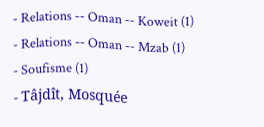- Relations -- Oman -- Koweit (1)
- Relations -- Oman -- Mzab (1)
- Soufisme (1)
- Tâjdît, Mosquée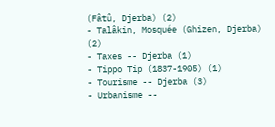(Fâtû, Djerba) (2)
- Talâkin, Mosquée (Ghizen, Djerba) (2)
- Taxes -- Djerba (1)
- Tippo Tip (1837-1905) (1)
- Tourisme -- Djerba (3)
- Urbanisme --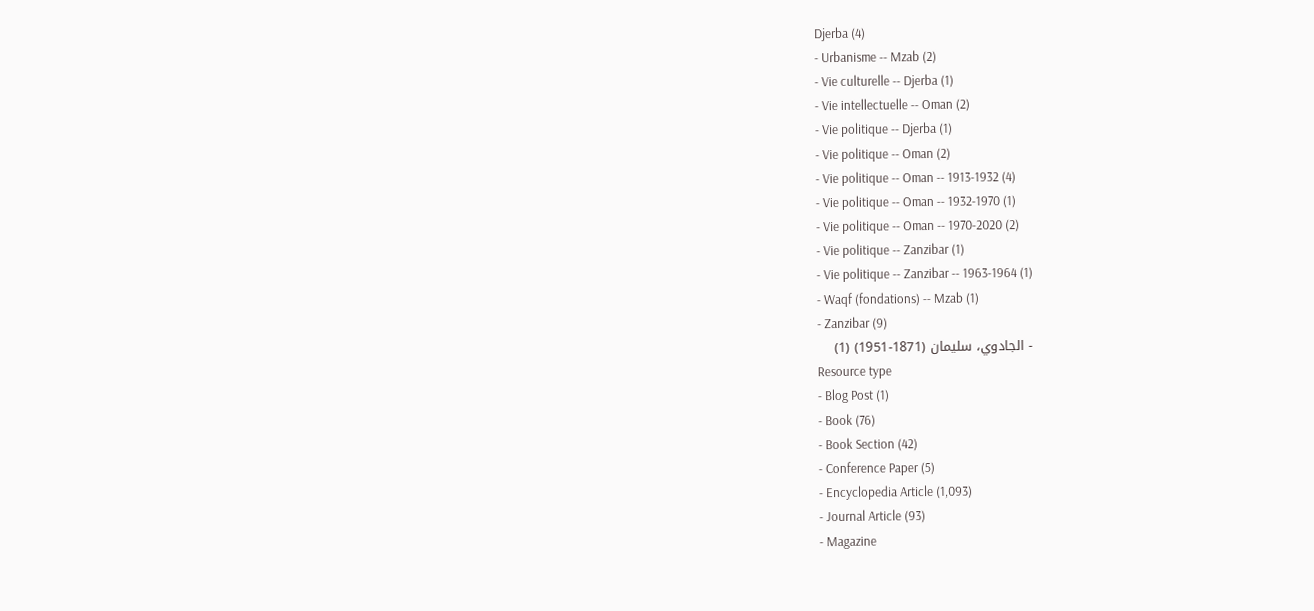Djerba (4)
- Urbanisme -- Mzab (2)
- Vie culturelle -- Djerba (1)
- Vie intellectuelle -- Oman (2)
- Vie politique -- Djerba (1)
- Vie politique -- Oman (2)
- Vie politique -- Oman -- 1913-1932 (4)
- Vie politique -- Oman -- 1932-1970 (1)
- Vie politique -- Oman -- 1970-2020 (2)
- Vie politique -- Zanzibar (1)
- Vie politique -- Zanzibar -- 1963-1964 (1)
- Waqf (fondations) -- Mzab (1)
- Zanzibar (9)
- الجادوي، سليمان (1871-1951) (1)
Resource type
- Blog Post (1)
- Book (76)
- Book Section (42)
- Conference Paper (5)
- Encyclopedia Article (1,093)
- Journal Article (93)
- Magazine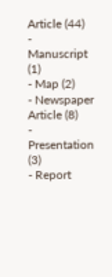Article (44)
- Manuscript (1)
- Map (2)
- Newspaper Article (8)
- Presentation (3)
- Report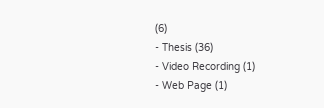(6)
- Thesis (36)
- Video Recording (1)
- Web Page (1)